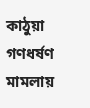কাঠুয়া গণধর্ষণ মামলায়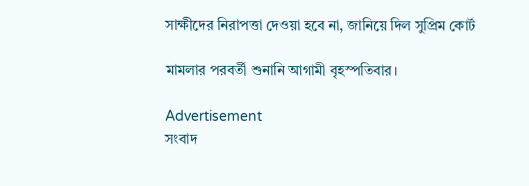সাক্ষীদের নিরাপত্তা দেওয়া হবে না, জানিয়ে দিল সুপ্রিম কোর্ট

মামলার পরবর্তী শুনানি আগামী বৃহস্পতিবার।

Advertisement
সংবাদ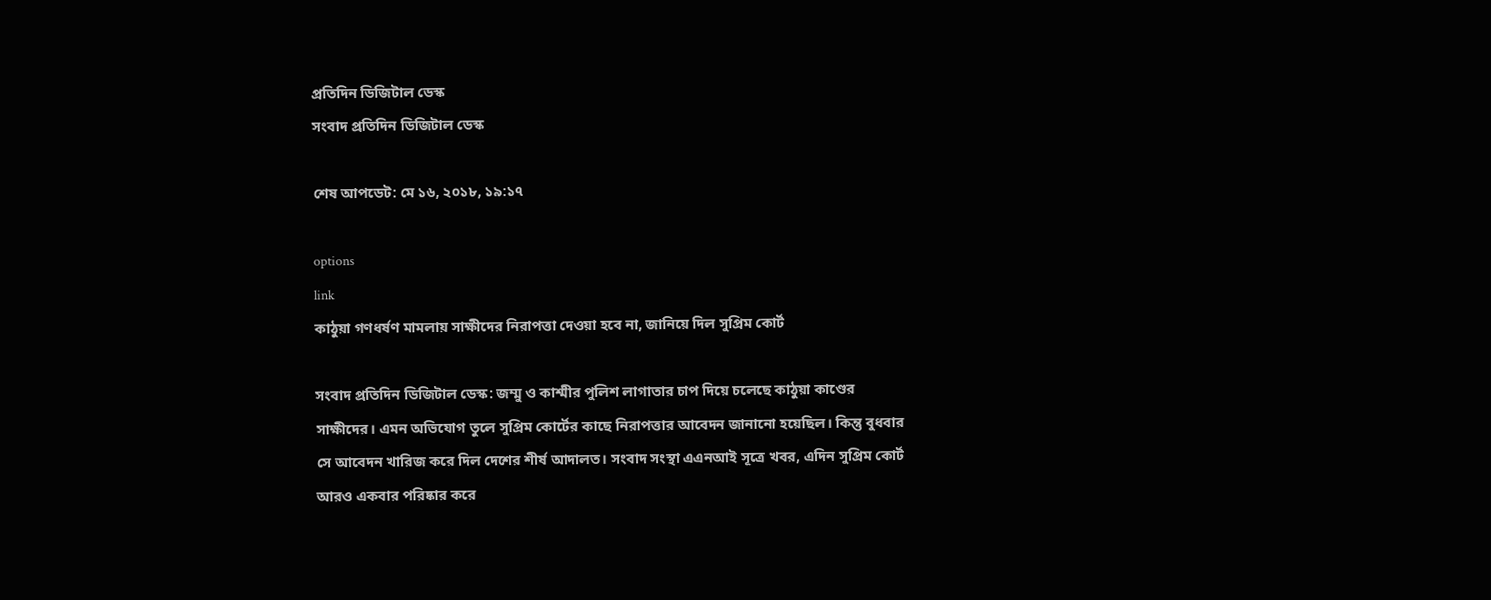প্রতিদিন ডিজিটাল ডেস্ক
সংবাদ প্রতিদিন ডিজিটাল ডেস্ক

শেষ আপডেট: মে ১৬, ২০১৮, ১৯:১৭

options
link
কাঠুয়া গণধর্ষণ মামলায় সাক্ষীদের নিরাপত্তা দেওয়া হবে না, জানিয়ে দিল সুপ্রিম কোর্ট

সংবাদ প্রতিদিন ডিজিটাল ডেস্ক: জম্মু ও কাশ্মীর পুলিশ লাগাতার চাপ দিয়ে চলেছে কাঠুয়া কাণ্ডের সাক্ষীদের। এমন অভিযোগ তুলে সুপ্রিম কোর্টের কাছে নিরাপত্তার আবেদন জানানো হয়েছিল। কিন্তু বুধবার সে আবেদন খারিজ করে দিল দেশের শীর্ষ আদালত। সংবাদ সংস্থা এএনআই সূত্রে খবর, এদিন সুপ্রিম কোর্ট আরও একবার পরিষ্কার করে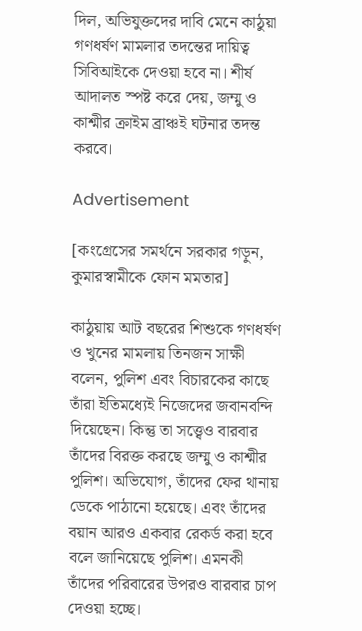দিল, অভিযুক্তদের দাবি মেনে কাঠুয়া গণধর্ষণ মামলার তদন্তের দায়িত্ব সিবিআইকে দেওয়া হবে না। শীর্ষ আদালত স্পষ্ট করে দেয়, জম্মু ও কাশ্মীর ক্রাইম ব্রাঞ্চই ঘটনার তদন্ত করবে।

Advertisement

[কংগ্রেসের সমর্থনে সরকার গড়ুন, কুমারস্বামীকে ফোন মমতার]

কাঠুয়ায় আট বছরের শিশুকে গণধর্ষণ ও খুনের মামলায় তিনজন সাক্ষী বলেন, পুলিশ এবং বিচারকের কাছে তাঁরা ইতিমধ্যেই নিজেদের জবানবন্দি দিয়েছেন। কিন্তু তা সত্ত্বেও বারবার তাঁদের বিরক্ত করছে জম্মু ও কাশ্মীর পুলিশ। অভিযোগ, তাঁদের ফের থানায় ডেকে পাঠানো হয়েছে। এবং তাঁদের বয়ান আরও একবার রেকর্ড করা হবে বলে জানিয়েছে পুলিশ। এমনকী তাঁদের পরিবারের উপরও বারবার চাপ দেওয়া হচ্ছে।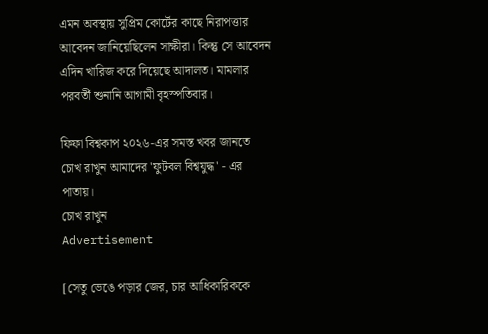এমন অবস্থায় সুপ্রিম কোর্টের কাছে নিরাপত্তার আবেদন জানিয়েছিলেন সাক্ষীরা। কিন্তু সে আবেদন এদিন খারিজ করে দিয়েছে আদালত। মামলার পরবর্তী শুনানি আগামী বৃহস্পতিবার।

ফিফা বিশ্বকাপ ২০২৬-এর সমস্ত খবর জানতে চোখ রাখুন আমাদের 'ফুটবল বিশ্বযুদ্ধ' - এর পাতায়।
চোখ রাখুন
Advertisement

[সেতু ভেঙে পড়ার জের, চার আধিকারিককে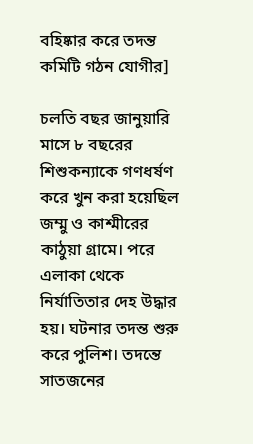বহিষ্কার করে তদন্ত কমিটি গঠন যোগীর]

চলতি বছর জানুয়ারি মাসে ৮ বছরের শিশুকন্যাকে গণধর্ষণ করে খুন করা হয়েছিল জম্মু ও কাশ্মীরের কাঠুয়া গ্রামে। পরে এলাকা থেকে নির্যাতিতার দেহ উদ্ধার হয়। ঘটনার তদন্ত শুরু করে পুলিশ। তদন্তে সাতজনের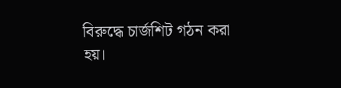বিরুদ্ধে চার্জশিট গঠন করা হয়।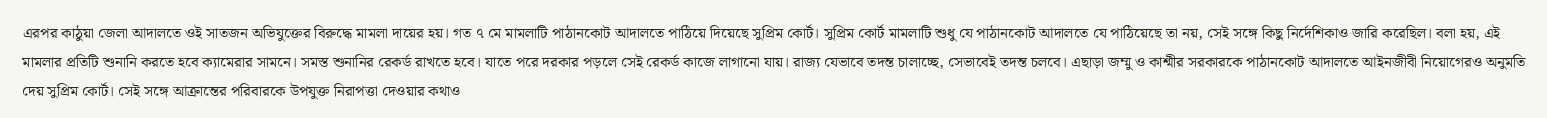এরপর কাঠুয়া জেলা আদালতে ওই সাতজন অভিযুক্তের বিরুদ্ধে মামলা দায়ের হয়। গত ৭ মে মামলাটি পাঠানকোট আদালতে পাঠিয়ে দিয়েছে সুপ্রিম কোর্ট। সুপ্রিম কোর্ট মামলাটি শুধু যে পাঠানকোট আদালতে যে পাঠিয়েছে তা নয়, সেই সঙ্গে কিছু নির্দেশিকাও জারি করেছিল। বলা হয়, এই মামলার প্রতিটি শুনানি করতে হবে ক্যামেরার সামনে। সমস্ত শুনানির রেকর্ড রাখতে হবে। যাতে পরে দরকার পড়লে সেই রেকর্ড কাজে লাগানো যায়। রাজ্য যেভাবে তদন্ত চালাচ্ছে, সেভাবেই তদন্ত চলবে। এছাড়া জম্মু ও কাশ্মীর সরকারকে পাঠানকোট আদালতে আইনজীবী নিয়োগেরও অনুমতি দেয় সুপ্রিম কোর্ট। সেই সঙ্গে আক্রান্তের পরিবারকে উপযুক্ত নিরাপত্তা দেওয়ার কথাও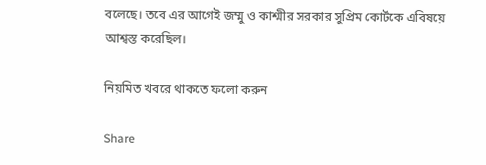বলেছে। তবে এর আগেই জম্মু ও কাশ্মীর সরকার সুপ্রিম কোর্টকে এবিষয়ে আশ্বস্ত করেছিল।

নিয়মিত খবরে থাকতে ফলো করুন

Share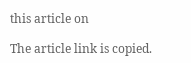this article on

The article link is copied.